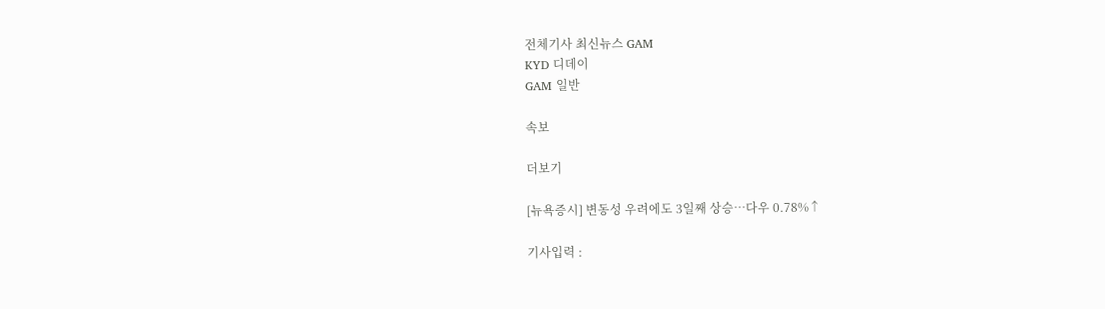전체기사 최신뉴스 GAM
KYD 디데이
GAM 일반

속보

더보기

[뉴욕증시] 변동성 우려에도 3일째 상승…다우 0.78%↑

기사입력 :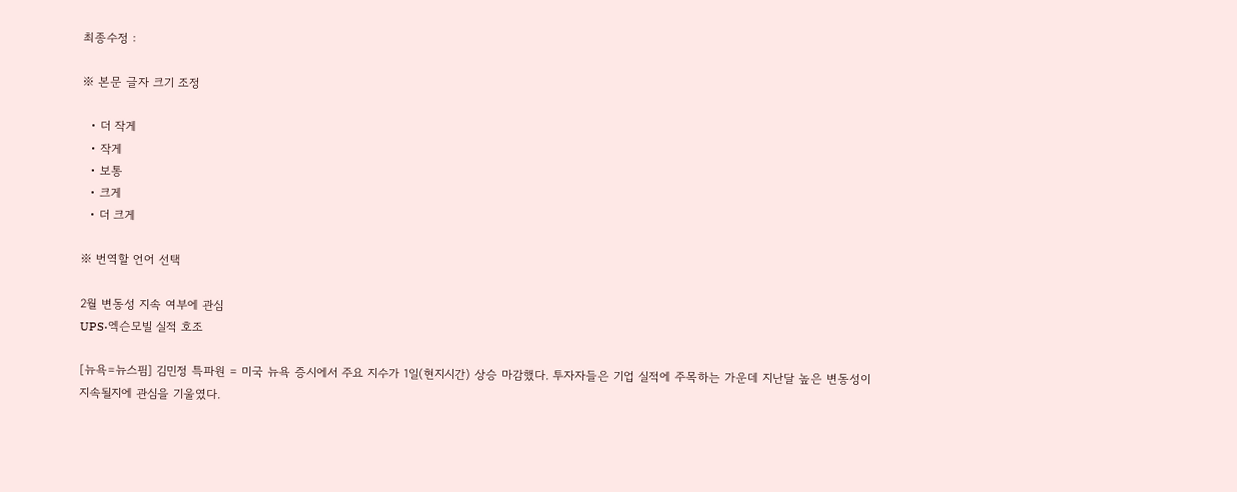최종수정 :

※ 본문 글자 크기 조정

  • 더 작게
  • 작게
  • 보통
  • 크게
  • 더 크게

※ 번역할 언어 선택

2월 변동성 지속 여부에 관심
UPS·엑슨모빌 실적 호조

[뉴욕=뉴스핌] 김민정 특파원 = 미국 뉴욕 증시에서 주요 지수가 1일(현지시간) 상승 마감했다. 투자자들은 기업 실적에 주목하는 가운데 지난달 높은 변동성이 지속될지에 관심을 기울였다.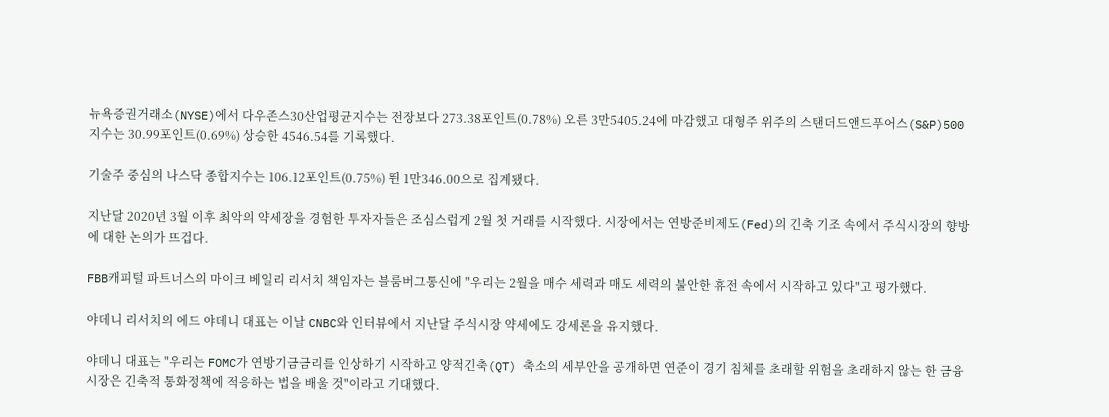뉴욕증권거래소(NYSE)에서 다우존스30산업평균지수는 전장보다 273.38포인트(0.78%) 오른 3만5405.24에 마감했고 대형주 위주의 스탠더드앤드푸어스(S&P)500지수는 30.99포인트(0.69%) 상승한 4546.54를 기록했다.

기술주 중심의 나스닥 종합지수는 106.12포인트(0.75%) 뛴 1만346.00으로 집계됐다.

지난달 2020년 3월 이후 최악의 약세장을 경험한 투자자들은 조심스럽게 2월 첫 거래를 시작했다. 시장에서는 연방준비제도(Fed)의 긴축 기조 속에서 주식시장의 향방에 대한 논의가 뜨겁다.

FBB캐피털 파트너스의 마이크 베일리 리서치 책임자는 블룸버그통신에 "우리는 2월을 매수 세력과 매도 세력의 불안한 휴전 속에서 시작하고 있다"고 평가했다.

야데니 리서치의 에드 야데니 대표는 이날 CNBC와 인터뷰에서 지난달 주식시장 약세에도 강세론을 유지했다.

야데니 대표는 "우리는 FOMC가 연방기금금리를 인상하기 시작하고 양적긴축(QT) 축소의 세부안을 공개하면 연준이 경기 침체를 초래할 위험을 초래하지 않는 한 금융시장은 긴축적 통화정책에 적응하는 법을 배울 것"이라고 기대했다.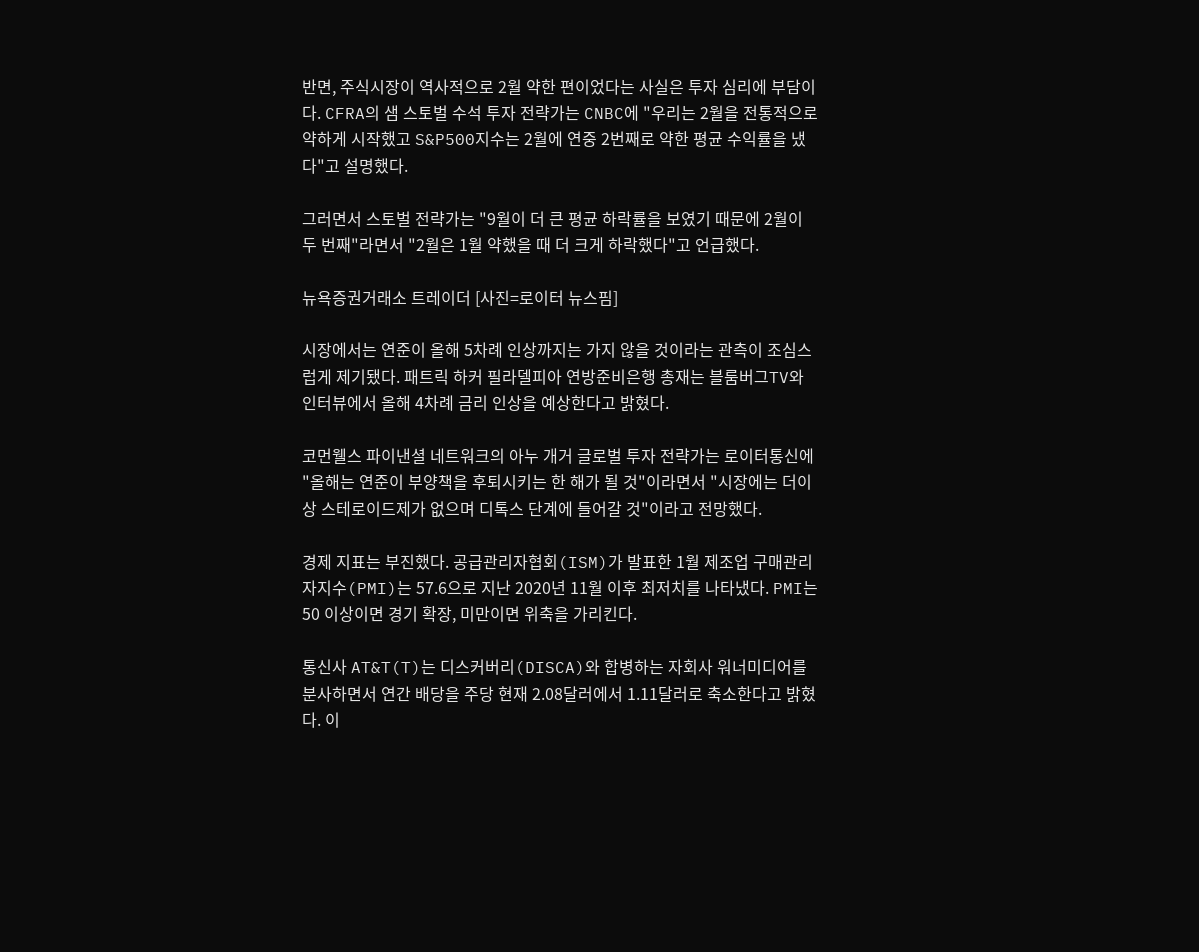반면, 주식시장이 역사적으로 2월 약한 편이었다는 사실은 투자 심리에 부담이다. CFRA의 샘 스토벌 수석 투자 전략가는 CNBC에 "우리는 2월을 전통적으로 약하게 시작했고 S&P500지수는 2월에 연중 2번째로 약한 평균 수익률을 냈다"고 설명했다.

그러면서 스토벌 전략가는 "9월이 더 큰 평균 하락률을 보였기 때문에 2월이 두 번째"라면서 "2월은 1월 약했을 때 더 크게 하락했다"고 언급했다.

뉴욕증권거래소 트레이더 [사진=로이터 뉴스핌]

시장에서는 연준이 올해 5차례 인상까지는 가지 않을 것이라는 관측이 조심스럽게 제기됐다. 패트릭 하커 필라델피아 연방준비은행 총재는 블룸버그TV와 인터뷰에서 올해 4차례 금리 인상을 예상한다고 밝혔다.

코먼웰스 파이낸셜 네트워크의 아누 개거 글로벌 투자 전략가는 로이터통신에 "올해는 연준이 부양책을 후퇴시키는 한 해가 될 것"이라면서 "시장에는 더이상 스테로이드제가 없으며 디톡스 단계에 들어갈 것"이라고 전망했다.

경제 지표는 부진했다. 공급관리자협회(ISM)가 발표한 1월 제조업 구매관리자지수(PMI)는 57.6으로 지난 2020년 11월 이후 최저치를 나타냈다. PMI는 50 이상이면 경기 확장, 미만이면 위축을 가리킨다.

통신사 AT&T(T)는 디스커버리(DISCA)와 합병하는 자회사 워너미디어를 분사하면서 연간 배당을 주당 현재 2.08달러에서 1.11달러로 축소한다고 밝혔다. 이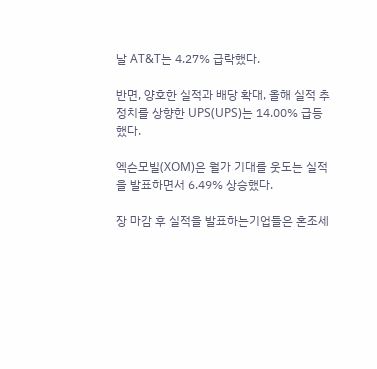날 AT&T는 4.27% 급락했다.

반면, 양호한 실적과 배당 확대, 올해 실적 추정치를 상향한 UPS(UPS)는 14.00% 급등했다.

엑슨모빌(XOM)은 월가 기대를 웃도는 실적을 발표하면서 6.49% 상승했다.

장 마감 후 실적을 발표하는기업들은 혼조세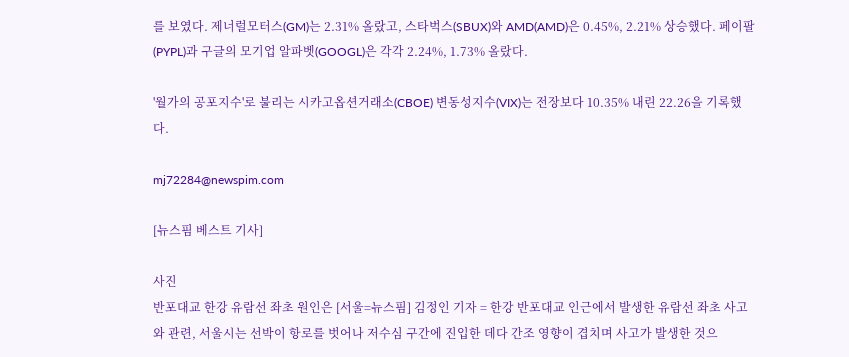를 보였다. 제너럴모터스(GM)는 2.31% 올랐고, 스타벅스(SBUX)와 AMD(AMD)은 0.45%, 2.21% 상승했다. 페이팔(PYPL)과 구글의 모기업 알파벳(GOOGL)은 각각 2.24%, 1.73% 올랐다.

'월가의 공포지수'로 불리는 시카고옵션거래소(CBOE) 변동성지수(VIX)는 전장보다 10.35% 내린 22.26을 기록했다.

mj72284@newspim.com

[뉴스핌 베스트 기사]

사진
반포대교 한강 유람선 좌초 원인은 [서울=뉴스핌] 김정인 기자 = 한강 반포대교 인근에서 발생한 유람선 좌초 사고와 관련, 서울시는 선박이 항로를 벗어나 저수심 구간에 진입한 데다 간조 영향이 겹치며 사고가 발생한 것으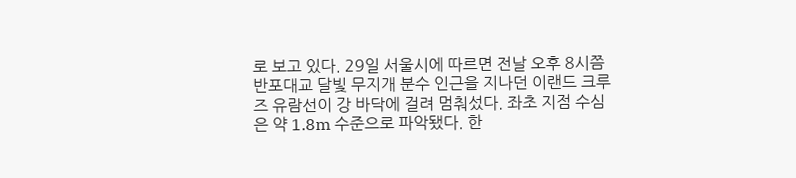로 보고 있다. 29일 서울시에 따르면 전날 오후 8시쯤 반포대교 달빛 무지개 분수 인근을 지나던 이랜드 크루즈 유람선이 강 바닥에 걸려 멈춰섰다. 좌초 지점 수심은 약 1.8m 수준으로 파악됐다. 한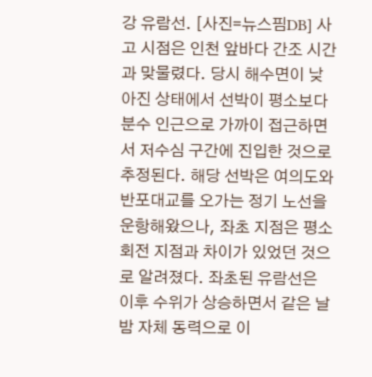강 유람선. [사진=뉴스핌DB] 사고 시점은 인천 앞바다 간조 시간과 맞물렸다. 당시 해수면이 낮아진 상태에서 선박이 평소보다 분수 인근으로 가까이 접근하면서 저수심 구간에 진입한 것으로 추정된다. 해당 선박은 여의도와 반포대교를 오가는 정기 노선을 운항해왔으나, 좌초 지점은 평소 회전 지점과 차이가 있었던 것으로 알려졌다. 좌초된 유람선은 이후 수위가 상승하면서 같은 날 밤 자체 동력으로 이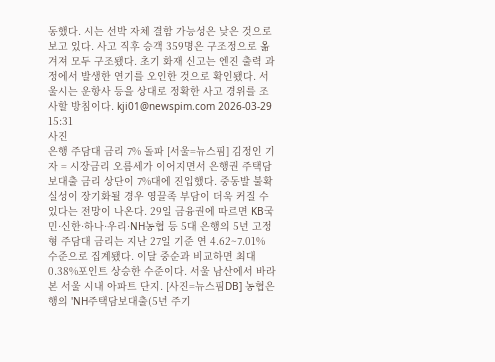동했다. 시는 선박 자체 결함 가능성은 낮은 것으로 보고 있다. 사고 직후 승객 359명은 구조정으로 옮겨져 모두 구조됐다. 초기 화재 신고는 엔진 출력 과정에서 발생한 연기를 오인한 것으로 확인됐다. 서울시는 운항사 등을 상대로 정확한 사고 경위를 조사할 방침이다. kji01@newspim.com 2026-03-29 15:31
사진
은행 주담대 금리 7% 돌파 [서울=뉴스핌] 김정인 기자 = 시장금리 오름세가 이어지면서 은행권 주택담보대출 금리 상단이 7%대에 진입했다. 중동발 불확실성이 장기화될 경우 영끌족 부담이 더욱 커질 수 있다는 전망이 나온다. 29일 금융권에 따르면 KB국민·신한·하나·우리·NH농협 등 5대 은행의 5년 고정형 주담대 금리는 지난 27일 기준 연 4.62~7.01% 수준으로 집계됐다. 이달 중순과 비교하면 최대 0.38%포인트 상승한 수준이다. 서울 남산에서 바라본 서울 시내 아파트 단지. [사진=뉴스핌DB] 농협은행의 'NH주택담보대출(5년 주기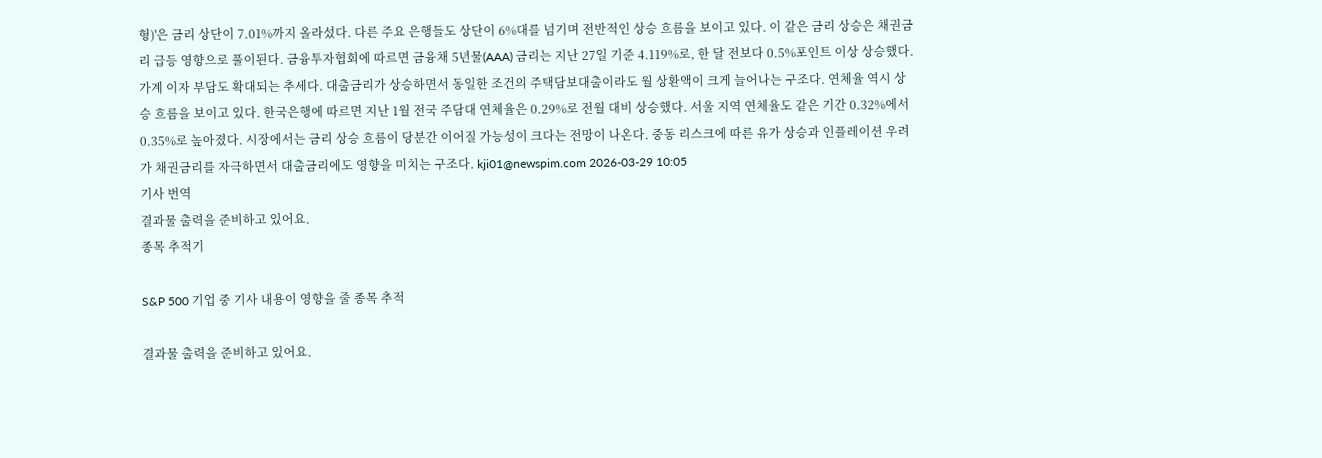형)'은 금리 상단이 7.01%까지 올라섰다. 다른 주요 은행들도 상단이 6%대를 넘기며 전반적인 상승 흐름을 보이고 있다. 이 같은 금리 상승은 채권금리 급등 영향으로 풀이된다. 금융투자협회에 따르면 금융채 5년물(AAA) 금리는 지난 27일 기준 4.119%로, 한 달 전보다 0.5%포인트 이상 상승했다. 가계 이자 부담도 확대되는 추세다. 대출금리가 상승하면서 동일한 조건의 주택담보대출이라도 월 상환액이 크게 늘어나는 구조다. 연체율 역시 상승 흐름을 보이고 있다. 한국은행에 따르면 지난 1월 전국 주담대 연체율은 0.29%로 전월 대비 상승했다. 서울 지역 연체율도 같은 기간 0.32%에서 0.35%로 높아졌다. 시장에서는 금리 상승 흐름이 당분간 이어질 가능성이 크다는 전망이 나온다. 중동 리스크에 따른 유가 상승과 인플레이션 우려가 채권금리를 자극하면서 대출금리에도 영향을 미치는 구조다. kji01@newspim.com 2026-03-29 10:05
기사 번역
결과물 출력을 준비하고 있어요.
종목 추적기

S&P 500 기업 중 기사 내용이 영향을 줄 종목 추적

결과물 출력을 준비하고 있어요.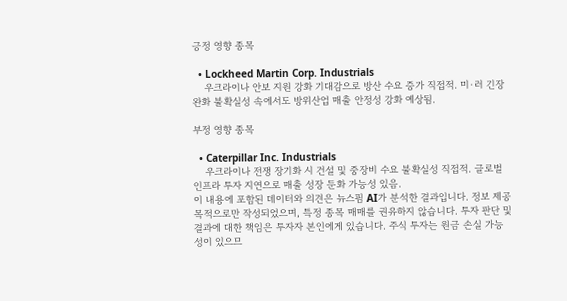긍정 영향 종목

  • Lockheed Martin Corp. Industrials
    우크라이나 안보 지원 강화 기대감으로 방산 수요 증가 직접적. 미·러 긴장 완화 불확실성 속에서도 방위산업 매출 안정성 강화 예상됨.

부정 영향 종목

  • Caterpillar Inc. Industrials
    우크라이나 전쟁 장기화 시 건설 및 중장비 수요 불확실성 직접적. 글로벌 인프라 투자 지연으로 매출 성장 둔화 가능성 있음.
이 내용에 포함된 데이터와 의견은 뉴스핌 AI가 분석한 결과입니다. 정보 제공 목적으로만 작성되었으며, 특정 종목 매매를 권유하지 않습니다. 투자 판단 및 결과에 대한 책임은 투자자 본인에게 있습니다. 주식 투자는 원금 손실 가능성이 있으므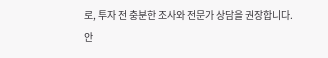로, 투자 전 충분한 조사와 전문가 상담을 권장합니다.
안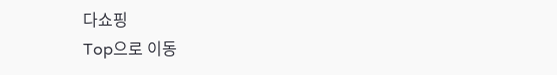다쇼핑
Top으로 이동